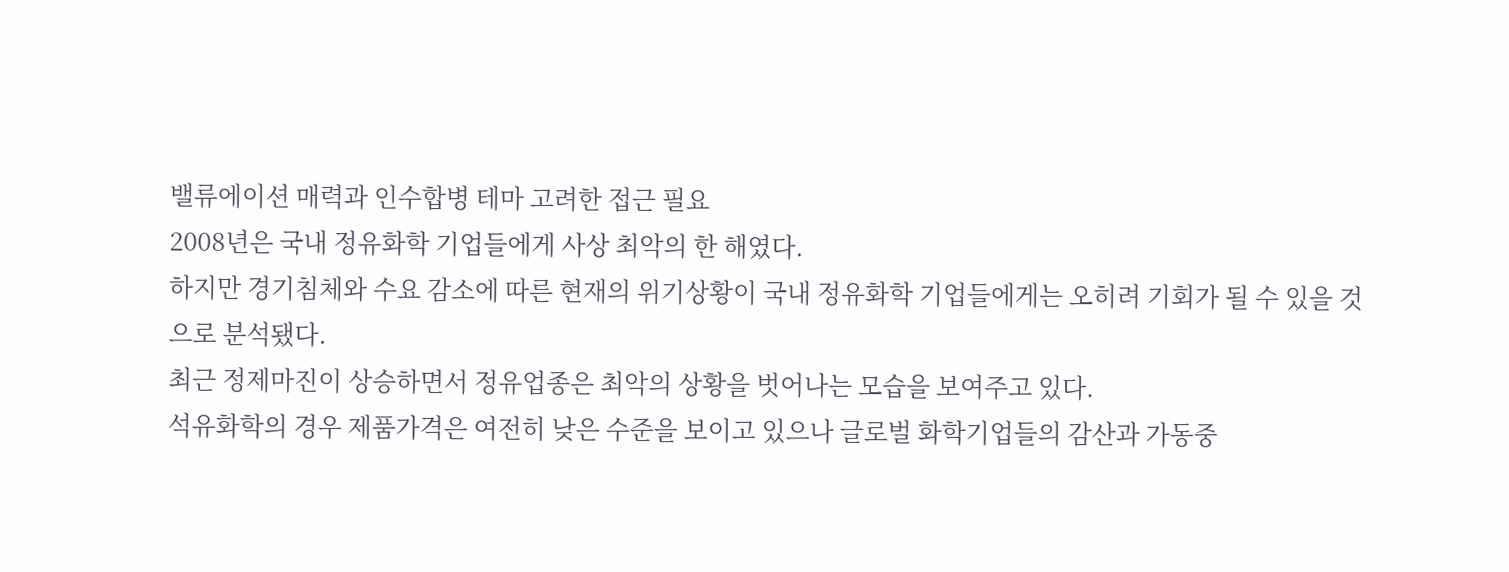밸류에이션 매력과 인수합병 테마 고려한 접근 필요
2008년은 국내 정유화학 기업들에게 사상 최악의 한 해였다.
하지만 경기침체와 수요 감소에 따른 현재의 위기상황이 국내 정유화학 기업들에게는 오히려 기회가 될 수 있을 것으로 분석됐다.
최근 정제마진이 상승하면서 정유업종은 최악의 상황을 벗어나는 모습을 보여주고 있다.
석유화학의 경우 제품가격은 여전히 낮은 수준을 보이고 있으나 글로벌 화학기업들의 감산과 가동중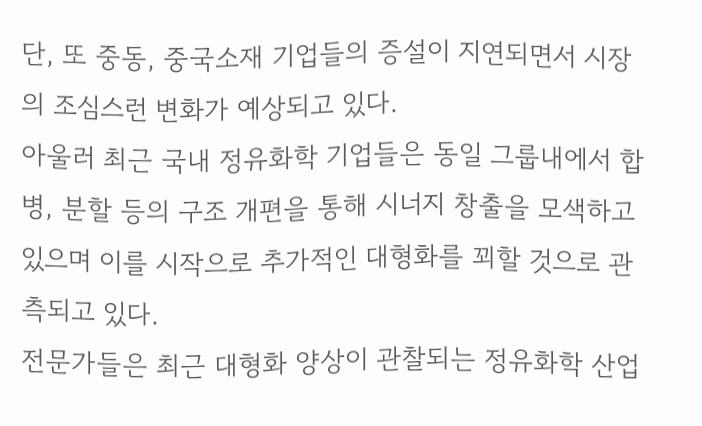단, 또 중동, 중국소재 기업들의 증설이 지연되면서 시장의 조심스런 변화가 예상되고 있다.
아울러 최근 국내 정유화학 기업들은 동일 그룹내에서 합병, 분할 등의 구조 개편을 통해 시너지 창출을 모색하고 있으며 이를 시작으로 추가적인 대형화를 꾀할 것으로 관측되고 있다.
전문가들은 최근 대형화 양상이 관찰되는 정유화학 산업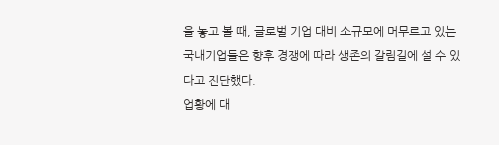을 놓고 볼 때, 글로벌 기업 대비 소규모에 머무르고 있는 국내기업들은 향후 경쟁에 따라 생존의 갈림길에 설 수 있다고 진단했다.
업황에 대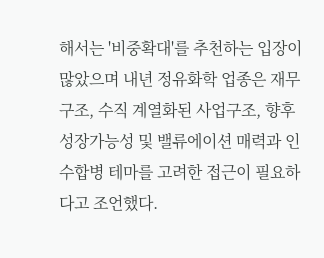해서는 '비중확대'를 추천하는 입장이 많았으며 내년 정유화학 업종은 재무구조, 수직 계열화된 사업구조, 향후 성장가능성 및 밸류에이션 매력과 인수합병 테마를 고려한 접근이 필요하다고 조언했다.